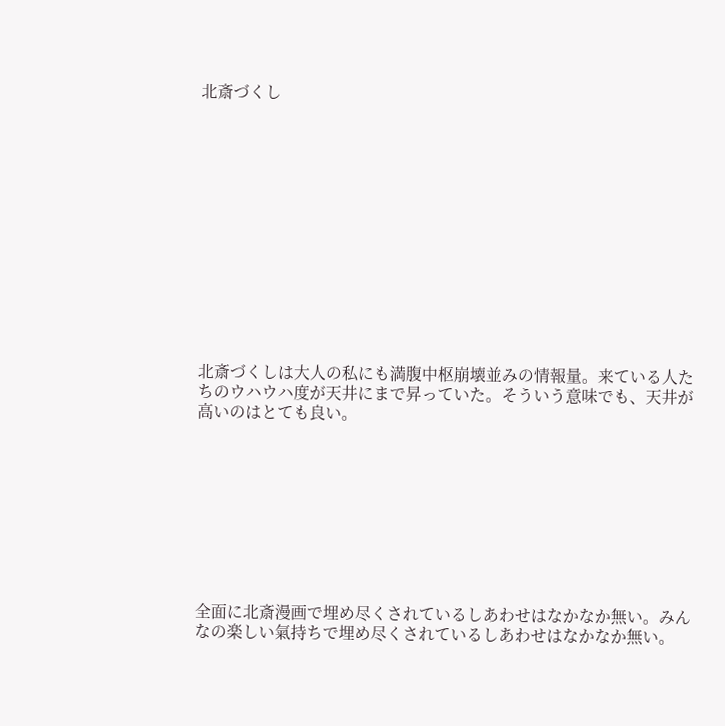北斎づくし













北斎づくしは大人の私にも満腹中枢崩壊並みの情報量。来ている人たちのウハウハ度が天井にまで昇っていた。そういう意味でも、天井が高いのはとても良い。









全面に北斎漫画で埋め尽くされているしあわせはなかなか無い。みんなの楽しい氣持ちで埋め尽くされているしあわせはなかなか無い。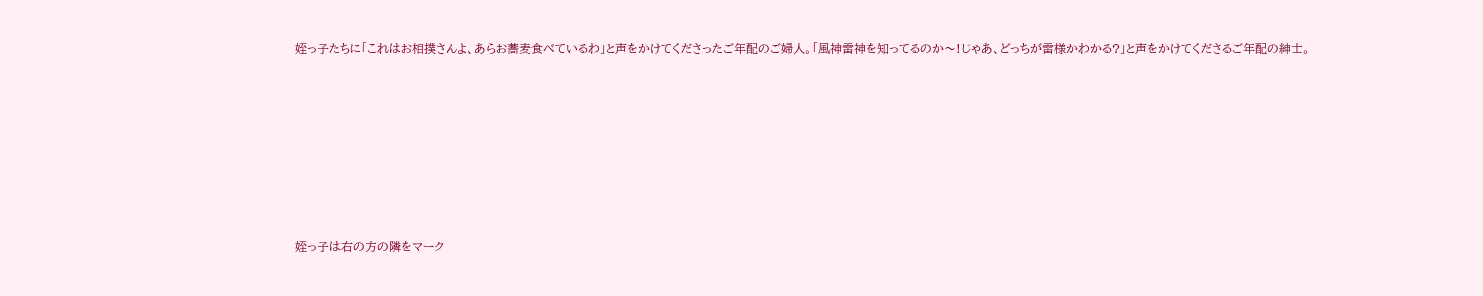姪っ子たちに「これはお相撲さんよ、あらお蕎麦食べているわ」と声をかけてくださったご年配のご婦人。「風神雷神を知ってるのか〜!じゃあ、どっちが雷様かわかる?」と声をかけてくださるご年配の紳士。









姪っ子は右の方の隣をマーク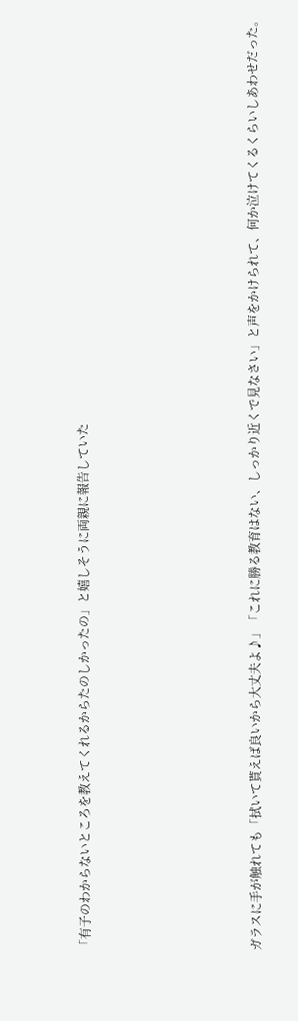「有子のわからないところを教えてくれるからたのしかったの」と嬉しそうに両親に報告していた









ガラスに手が触れても「拭いて貰えば良いから大丈夫よ♪」「これに勝る教育はない、しっかり近くで見なさい」と声をかけられて、何か泣けてくるくらいしあわせだった。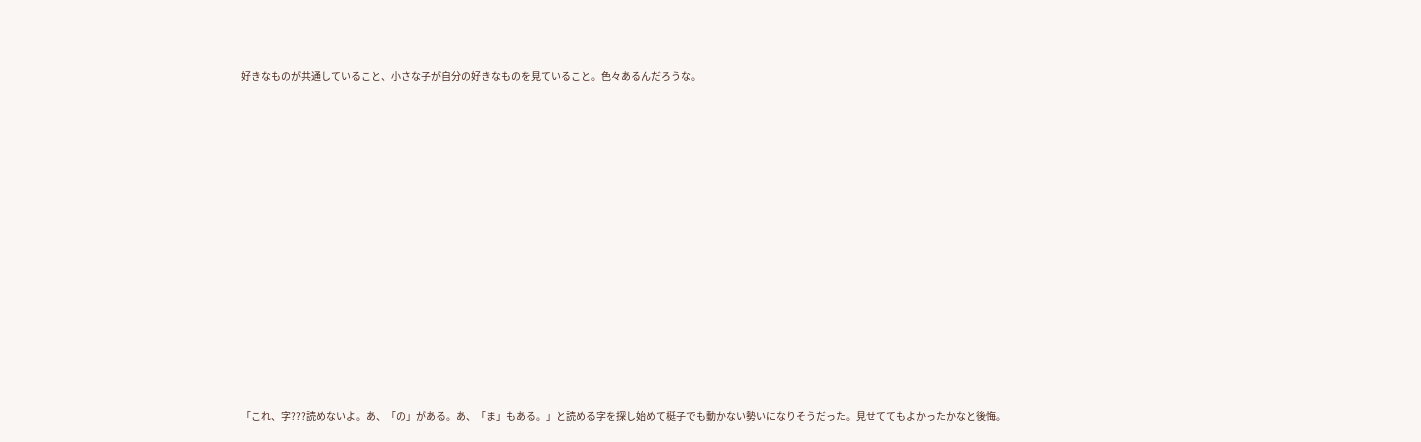好きなものが共通していること、小さな子が自分の好きなものを見ていること。色々あるんだろうな。



















「これ、字???読めないよ。あ、「の」がある。あ、「ま」もある。」と読める字を探し始めて梃子でも動かない勢いになりそうだった。見せててもよかったかなと後悔。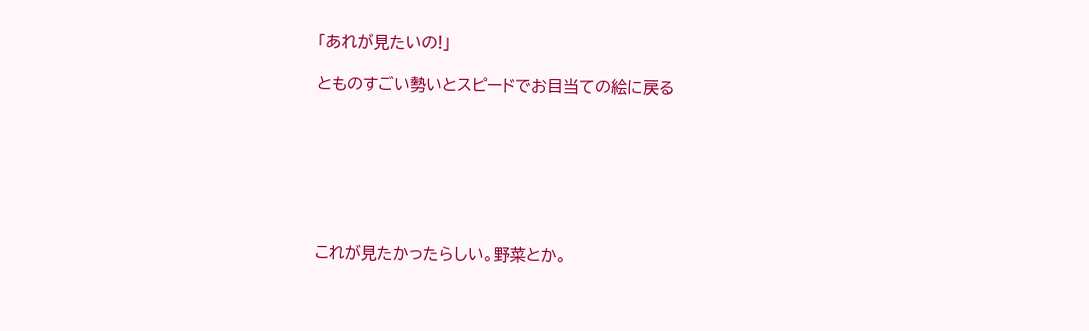「あれが見たいの!」

とものすごい勢いとスピードでお目当ての絵に戻る







これが見たかったらしい。野菜とか。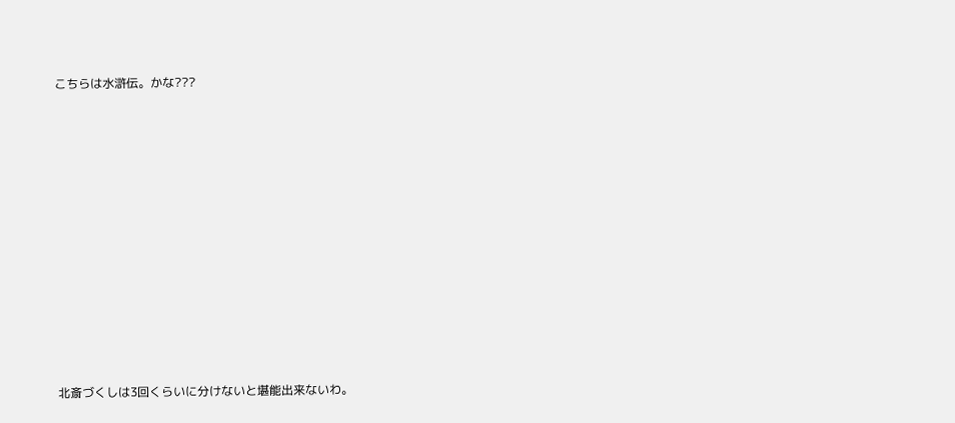こちらは水滸伝。かな???











北斎づくしは3回くらいに分けないと堪能出来ないわ。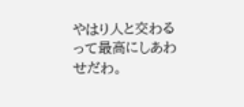やはり人と交わるって最高にしあわせだわ。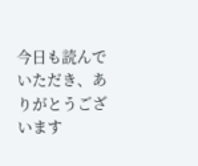今日も読んでいただき、ありがとうございます